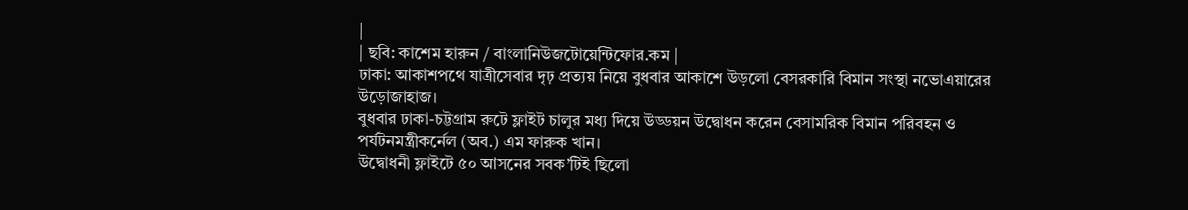|
| ছবি: কাশেম হারুন / বাংলানিউজটোয়েন্টিফোর.কম |
ঢাকা: আকাশপথে যাত্রীসেবার দৃঢ় প্রত্যয় নিয়ে বুধবার আকাশে উড়লো বেসরকারি বিমান সংস্থা নভোএয়ারের উড়োজাহাজ।
বুধবার ঢাকা-চট্টগ্রাম রুটে ফ্লাইট চালুর মধ্য দিয়ে উড্ডয়ন উদ্বোধন করেন বেসামরিক বিমান পরিবহন ও পর্যটনমন্ত্রীকর্নেল (অব.) এম ফারুক খান।
উদ্বোধনী ফ্লাইটে ৫০ আসনের সবক’টিই ছিলো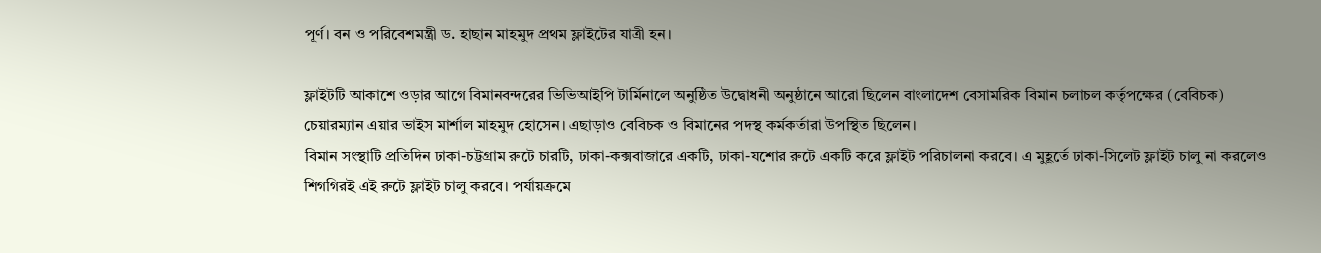পূর্ণ। বন ও পরিবেশমন্ত্রী ড. হাছান মাহমুদ প্রথম ফ্লাইটের যাত্রী হন।

ফ্লাইটটি আকাশে ওড়ার আগে বিমানবন্দরের ভিভিআইপি টার্মিনালে অনুষ্ঠিত উদ্বোধনী অনুষ্ঠানে আরো ছিলেন বাংলাদেশ বেসামরিক বিমান চলাচল কর্তৃপক্ষের (বেবিচক) চেয়ারম্যান এয়ার ভাইস মার্শাল মাহমুদ হোসেন। এছাড়াও বেবিচক ও বিমানের পদস্থ কর্মকর্তারা উপস্থিত ছিলেন।
বিমান সংস্থাটি প্রতিদিন ঢাকা-চট্টগ্রাম রুটে চারটি, ঢাকা-কক্সবাজারে একটি, ঢাকা-যশোর রুটে একটি করে ফ্লাইট পরিচালনা করবে। এ মুহূর্তে ঢাকা-সিলেট ফ্লাইট চালু না করলেও শিগগিরই এই রুটে ফ্লাইট চালু করবে। পর্যায়ক্রমে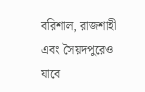বরিশাল, রাজশাহী এবং সৈয়দপুরেও যাবে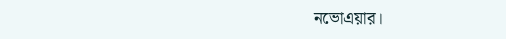নভোএয়ার।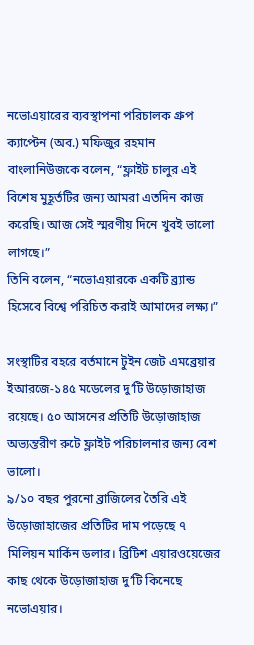নভোএয়ারের ব্যবস্থাপনা পরিচালক গ্রুপ ক্যাপ্টেন (অব.) মফিজুর রহমান বাংলানিউজকে বলেন, “ফ্লাইট চালুর এই বিশেষ মুহূর্তটির জন্য আমরা এতদিন কাজ করেছি। আজ সেই স্মরণীয় দিনে খুবই ভালো লাগছে।”
তিনি বলেন, “নভোএয়ারকে একটি ব্র্যান্ড হিসেবে বিশ্বে পরিচিত করাই আমাদের লক্ষ্য।”

সংস্থাটির বহরে বর্তমানে টুইন জেট এমব্রেয়ার ইআরজে-১৪৫ মডেলের দু’টি উড়োজাহাজ রয়েছে। ৫০ আসনের প্রতিটি উড়োজাহাজ অভ্যন্তরীণ রুটে ফ্লাইট পরিচালনার জন্য বেশ ভালো।
৯/১০ বছর পুরনো ব্রাজিলের তৈরি এই উড়োজাহাজের প্রতিটির দাম পড়েছে ৭ মিলিয়ন মার্কিন ডলার। ব্রিটিশ এয়ারওয়েজের কাছ থেকে উড়োজাহাজ দু’টি কিনেছে নভোএয়ার।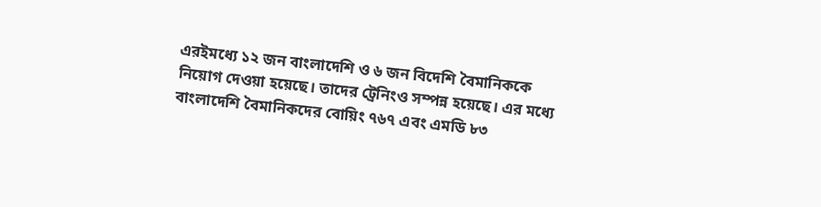এরইমধ্যে ১২ জন বাংলাদেশি ও ৬ জন বিদেশি বৈমানিককে নিয়োগ দেওয়া হয়েছে। তাদের ট্রেনিংও সম্পন্ন হয়েছে। এর মধ্যে বাংলাদেশি বৈমানিকদের বোয়িং ৭৬৭ এবং এমডি ৮৩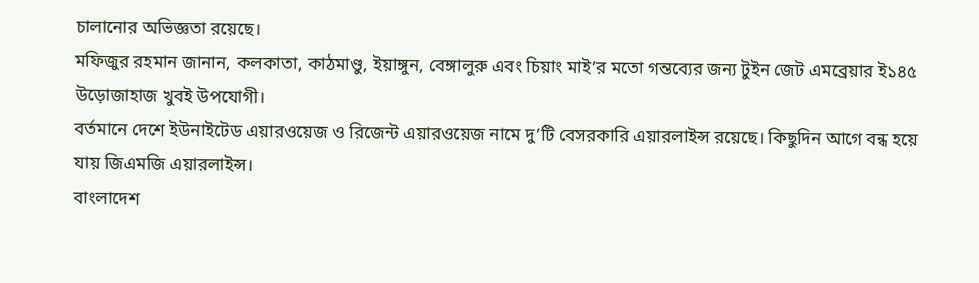চালানোর অভিজ্ঞতা রয়েছে।
মফিজুর রহমান জানান, কলকাতা, কাঠমাণ্ডু, ইয়াঙ্গুন, বেঙ্গালুরু এবং চিয়াং মাই’র মতো গন্তব্যের জন্য টুইন জেট এমব্রেয়ার ই১৪৫ উড়োজাহাজ খুবই উপযোগী।
বর্তমানে দেশে ইউনাইটেড এয়ারওয়েজ ও রিজেন্ট এয়ারওয়েজ নামে দু’টি বেসরকারি এয়ারলাইন্স রয়েছে। কিছুদিন আগে বন্ধ হয়ে যায় জিএমজি এয়ারলাইন্স।
বাংলাদেশ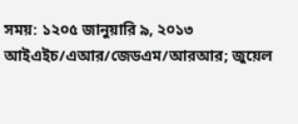সময়: ১২০৫ জানুয়ারি ৯, ২০১৩
আইএইচ/এআর/জেডএম/আরআর; জুয়েল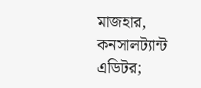মাজহার, কনসালট্যান্ট এডিটর;